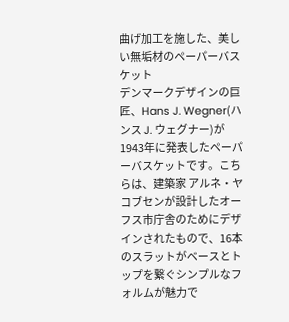曲げ加工を施した、美しい無垢材のペーパーバスケット
デンマークデザインの巨匠、Hans J. Wegner(ハンス J. ウェグナー)が1943年に発表したペーパーバスケットです。こちらは、建築家 アルネ・ヤコブセンが設計したオーフス市庁舎のためにデザインされたもので、16本のスラットがベースとトップを繋ぐシンプルなフォルムが魅力で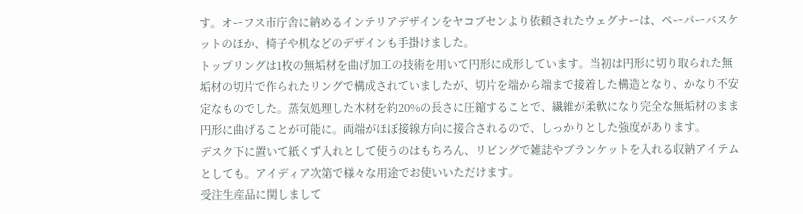す。オーフス市庁舎に納めるインテリアデザインをヤコブセンより依頼されたウェグナーは、ペーパーバスケットのほか、椅子や机などのデザインも手掛けました。
トップリングは1枚の無垢材を曲げ加工の技術を用いて円形に成形しています。当初は円形に切り取られた無垢材の切片で作られたリングで構成されていましたが、切片を端から端まで接着した構造となり、かなり不安定なものでした。蒸気処理した木材を約20%の長さに圧縮することで、繊維が柔軟になり完全な無垢材のまま円形に曲げることが可能に。両端がほぼ接線方向に接合されるので、しっかりとした強度があります。
デスク下に置いて紙くず入れとして使うのはもちろん、リビングで雑誌やブランケットを入れる収納アイテムとしても。アイディア次第で様々な用途でお使いいただけます。
受注生産品に関しまして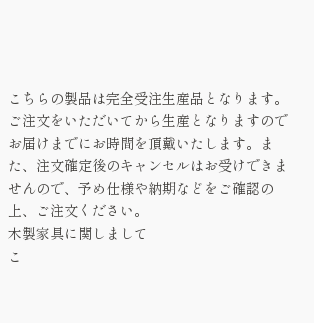こちらの製品は完全受注生産品となります。ご注文をいただいてから生産となりますのでお届けまでにお時間を頂戴いたします。また、注文確定後のキャンセルはお受けできませんので、予め仕様や納期などをご確認の上、ご注文ください。
木製家具に関しまして
こ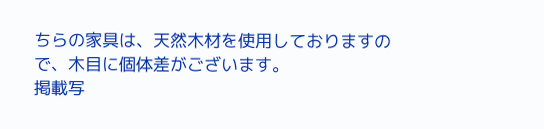ちらの家具は、天然木材を使用しておりますので、木目に個体差がございます。
掲載写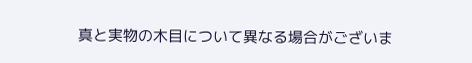真と実物の木目について異なる場合がございま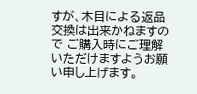すが、木目による返品交換は出来かねますので ご購入時にご理解いただけますようお願い申し上げます。